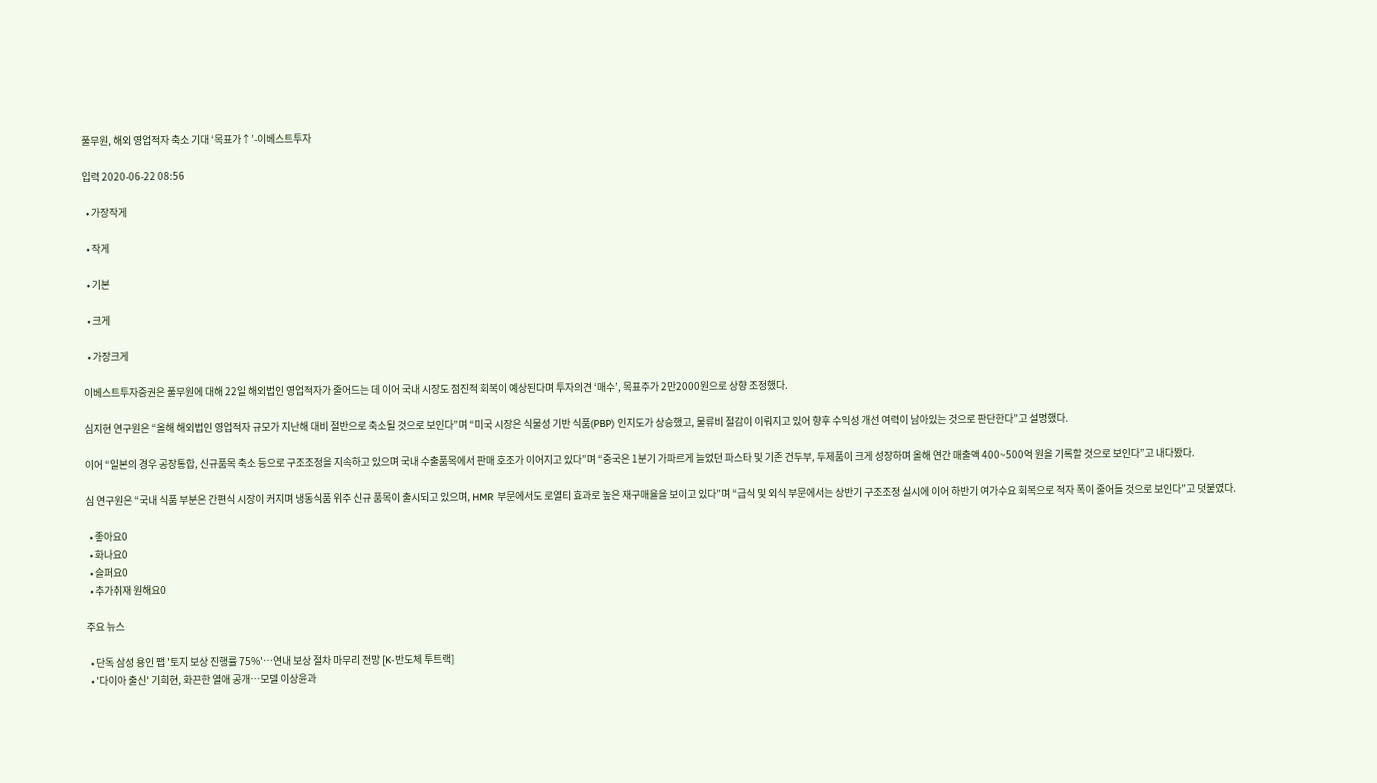풀무원, 해외 영업적자 축소 기대 ‘목표가↑’-이베스트투자

입력 2020-06-22 08:56

  • 가장작게

  • 작게

  • 기본

  • 크게

  • 가장크게

이베스트투자증권은 풀무원에 대해 22일 해외법인 영업적자가 줄어드는 데 이어 국내 시장도 점진적 회복이 예상된다며 투자의견 ‘매수’, 목표주가 2만2000원으로 상향 조정했다.

심지현 연구원은 “올해 해외법인 영업적자 규모가 지난해 대비 절반으로 축소될 것으로 보인다”며 “미국 시장은 식물성 기반 식품(PBP) 인지도가 상승했고, 물류비 절감이 이뤄지고 있어 향후 수익성 개선 여력이 남아있는 것으로 판단한다”고 설명했다.

이어 “일본의 경우 공장통합, 신규품목 축소 등으로 구조조정을 지속하고 있으며 국내 수출품목에서 판매 호조가 이어지고 있다”며 “중국은 1분기 가파르게 늘었던 파스타 및 기존 건두부, 두제품이 크게 성장하며 올해 연간 매출액 400~500억 원을 기록할 것으로 보인다”고 내다봤다.

심 연구원은 “국내 식품 부분은 간편식 시장이 커지며 냉동식품 위주 신규 품목이 출시되고 있으며, HMR 부문에서도 로열티 효과로 높은 재구매율을 보이고 있다”며 “급식 및 외식 부문에서는 상반기 구조조정 실시에 이어 하반기 여가수요 회복으로 적자 폭이 줄어들 것으로 보인다”고 덧붙였다.

  • 좋아요0
  • 화나요0
  • 슬퍼요0
  • 추가취재 원해요0

주요 뉴스

  • 단독 삼성 용인 팹 '토지 보상 진행률 75%'…연내 보상 절차 마무리 전망 [K-반도체 투트랙]
  • '다이아 출신' 기희현, 화끈한 열애 공개⋯모델 이상윤과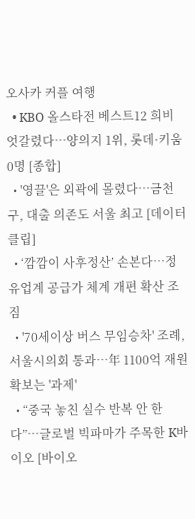오사카 커플 여행
  • KBO 올스타전 베스트12 희비 엇갈렸다⋯양의지 1위, 롯데·키움 0명 [종합]
  • '영끌'은 외곽에 몰렸다…금천구, 대출 의존도 서울 최고 [데이터클립]
  • ‘깜깜이 사후정산’ 손본다…정유업계 공급가 체계 개편 확산 조짐
  • '70세이상 버스 무임승차' 조례, 서울시의회 통과…年 1100억 재원 확보는 '과제'
  • “중국 놓친 실수 반복 안 한다”…글로벌 빅파마가 주목한 K바이오 [바이오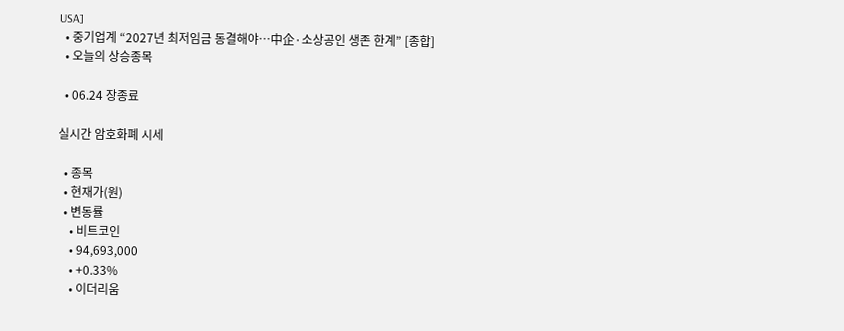USA]
  • 중기업계 “2027년 최저임금 동결해야…中企·소상공인 생존 한계” [종합]
  • 오늘의 상승종목

  • 06.24 장종료

실시간 암호화폐 시세

  • 종목
  • 현재가(원)
  • 변동률
    • 비트코인
    • 94,693,000
    • +0.33%
    • 이더리움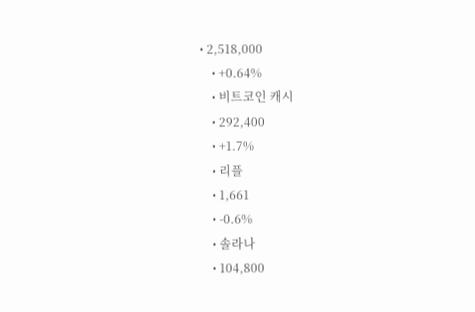• 2,518,000
    • +0.64%
    • 비트코인 캐시
    • 292,400
    • +1.7%
    • 리플
    • 1,661
    • -0.6%
    • 솔라나
    • 104,800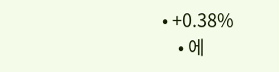• +0.38%
    • 에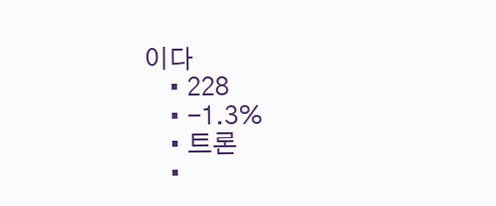이다
    • 228
    • -1.3%
    • 트론
    •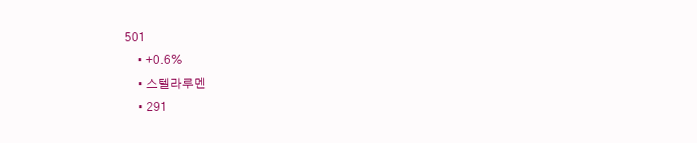501
    • +0.6%
    • 스텔라루멘
    • 291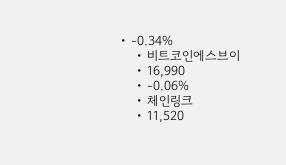• -0.34%
    • 비트코인에스브이
    • 16,990
    • -0.06%
    • 체인링크
    • 11,520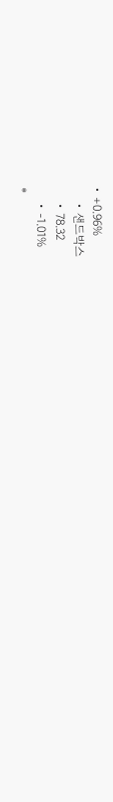• +0.96%
    • 샌드박스
    • 78.32
    • -1.01%
*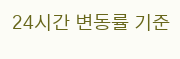24시간 변동률 기준